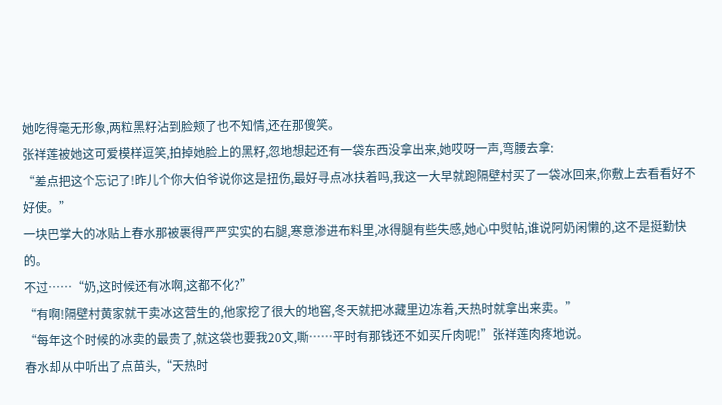她吃得毫无形象,两粒黑籽沾到脸颊了也不知情,还在那傻笑。
张祥莲被她这可爱模样逗笑,拍掉她脸上的黑籽,忽地想起还有一袋东西没拿出来,她哎呀一声,弯腰去拿:
“差点把这个忘记了!昨儿个你大伯爷说你这是扭伤,最好寻点冰扶着吗,我这一大早就跑隔壁村买了一袋冰回来,你敷上去看看好不好使。”
一块巴掌大的冰贴上春水那被裹得严严实实的右腿,寒意渗进布料里,冰得腿有些失感,她心中熨帖,谁说阿奶闲懒的,这不是挺勤快的。
不过……“奶,这时候还有冰啊,这都不化?”
“有啊!隔壁村黄家就干卖冰这营生的,他家挖了很大的地窖,冬天就把冰藏里边冻着,天热时就拿出来卖。”
“每年这个时候的冰卖的最贵了,就这袋也要我20文,嘶……平时有那钱还不如买斤肉呢!”张祥莲肉疼地说。
春水却从中听出了点苗头,“天热时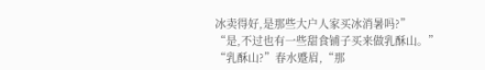冰卖得好,是那些大户人家买冰消暑吗?”
“是,不过也有一些甜食铺子买来做乳酥山。”
“乳酥山?”春水蹙眉,“那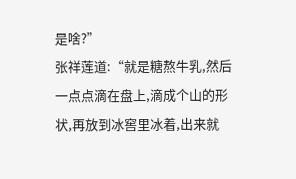是啥?”
张祥莲道:“就是糖熬牛乳,然后一点点滴在盘上,滴成个山的形状,再放到冰窖里冰着,出来就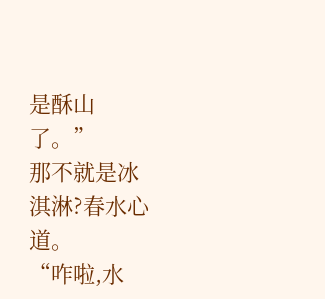是酥山了。”
那不就是冰淇淋?春水心道。
“咋啦,水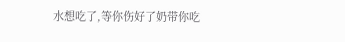水想吃了,等你伤好了奶带你吃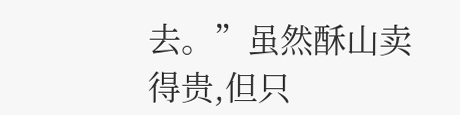去。”虽然酥山卖得贵,但只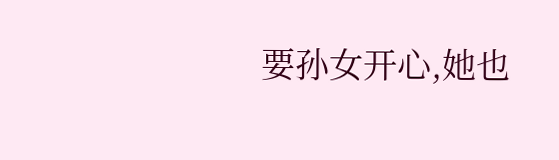要孙女开心,她也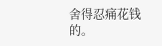舍得忍痛花钱的。